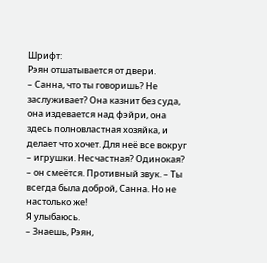Шрифт:
Рэян отшатывается от двери.
– Санна, что ты говоришь? Не заслуживает? Она казнит без суда, она издевается над фэйри, она здесь полновластная хозяйка, и делает что хочет. Для неё все вокруг – игрушки. Несчастная? Одинокая? – он смеётся. Противный звук. – Ты всегда была доброй, Санна. Но не настолько же!
Я улыбаюсь.
– Знаешь, Рэян,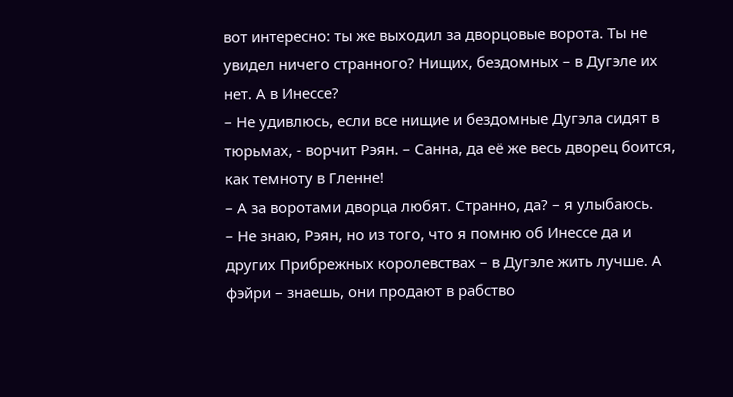вот интересно: ты же выходил за дворцовые ворота. Ты не увидел ничего странного? Нищих, бездомных – в Дугэле их нет. А в Инессе?
– Не удивлюсь, если все нищие и бездомные Дугэла сидят в тюрьмах, - ворчит Рэян. – Санна, да её же весь дворец боится, как темноту в Гленне!
– А за воротами дворца любят. Странно, да? – я улыбаюсь.
– Не знаю, Рэян, но из того, что я помню об Инессе да и других Прибрежных королевствах – в Дугэле жить лучше. А фэйри – знаешь, они продают в рабство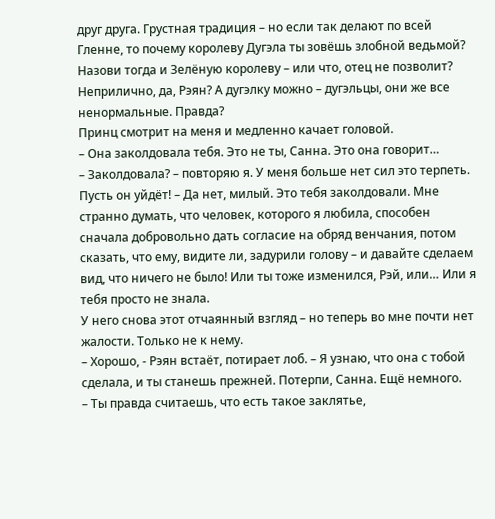друг друга. Грустная традиция – но если так делают по всей Гленне, то почему королеву Дугэла ты зовёшь злобной ведьмой? Назови тогда и Зелёную королеву – или что, отец не позволит? Неприлично, да, Рэян? А дугэлку можно – дугэльцы, они же все ненормальные. Правда?
Принц смотрит на меня и медленно качает головой.
– Она заколдовала тебя. Это не ты, Санна. Это она говорит…
– Заколдовала? – повторяю я. У меня больше нет сил это терпеть. Пусть он уйдёт! – Да нет, милый. Это тебя заколдовали. Мне странно думать, что человек, которого я любила, способен сначала добровольно дать согласие на обряд венчания, потом сказать, что ему, видите ли, задурили голову – и давайте сделаем вид, что ничего не было! Или ты тоже изменился, Рэй, или… Или я тебя просто не знала.
У него снова этот отчаянный взгляд – но теперь во мне почти нет жалости. Только не к нему.
– Хорошо, - Рэян встаёт, потирает лоб. – Я узнаю, что она с тобой сделала, и ты станешь прежней. Потерпи, Санна. Ещё немного.
– Ты правда считаешь, что есть такое заклятье,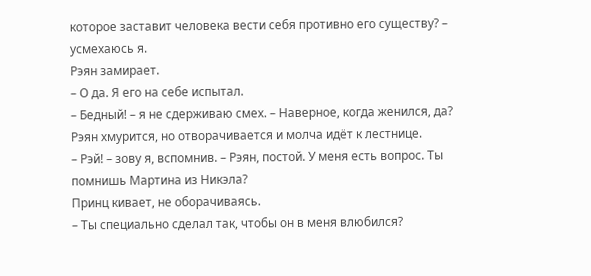которое заставит человека вести себя противно его существу? – усмехаюсь я.
Рэян замирает.
– О да. Я его на себе испытал.
– Бедный! – я не сдерживаю смех. – Наверное, когда женился, да?
Рэян хмурится, но отворачивается и молча идёт к лестнице.
– Рэй! – зову я, вспомнив. – Рэян, постой. У меня есть вопрос. Ты помнишь Мартина из Никэла?
Принц кивает, не оборачиваясь.
– Ты специально сделал так, чтобы он в меня влюбился?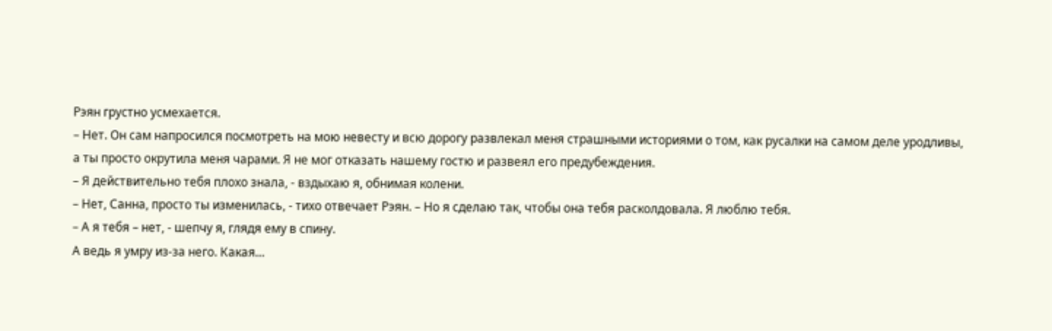Рэян грустно усмехается.
– Нет. Он сам напросился посмотреть на мою невесту и всю дорогу развлекал меня страшными историями о том, как русалки на самом деле уродливы, а ты просто окрутила меня чарами. Я не мог отказать нашему гостю и развеял его предубеждения.
– Я действительно тебя плохо знала, - вздыхаю я, обнимая колени.
– Нет, Санна, просто ты изменилась, - тихо отвечает Рэян. – Но я сделаю так, чтобы она тебя расколдовала. Я люблю тебя.
– А я тебя – нет, - шепчу я, глядя ему в спину.
А ведь я умру из-за него. Какая…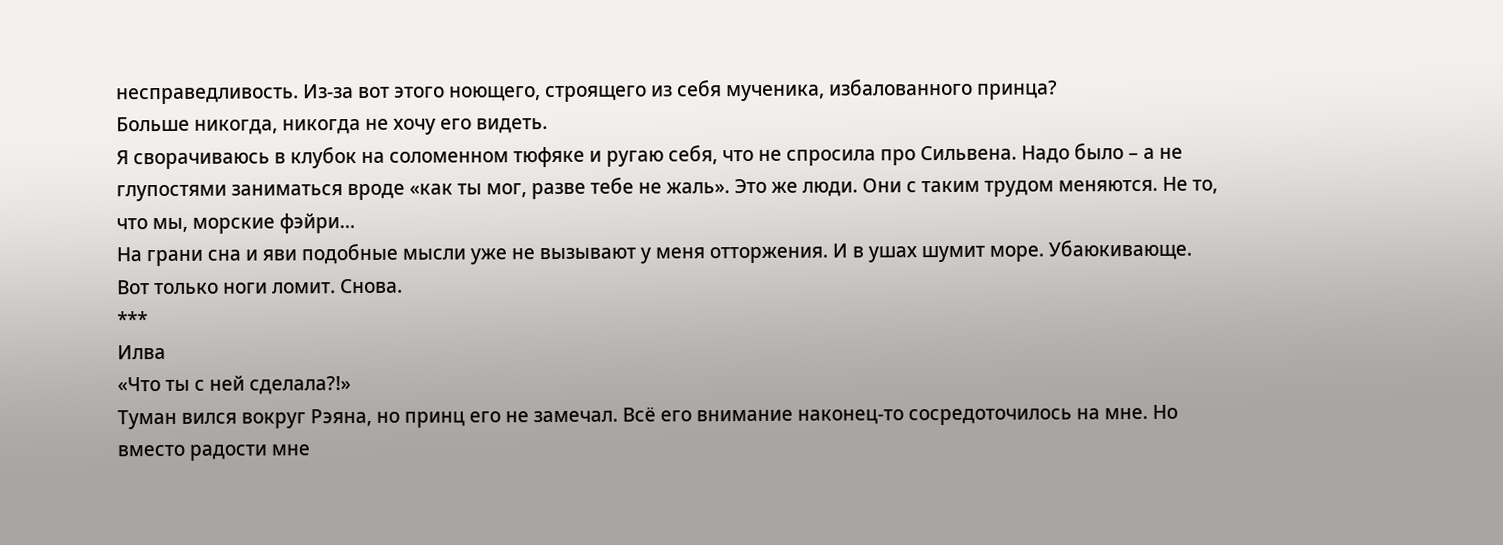несправедливость. Из-за вот этого ноющего, строящего из себя мученика, избалованного принца?
Больше никогда, никогда не хочу его видеть.
Я сворачиваюсь в клубок на соломенном тюфяке и ругаю себя, что не спросила про Сильвена. Надо было – а не глупостями заниматься вроде «как ты мог, разве тебе не жаль». Это же люди. Они с таким трудом меняются. Не то, что мы, морские фэйри…
На грани сна и яви подобные мысли уже не вызывают у меня отторжения. И в ушах шумит море. Убаюкивающе.
Вот только ноги ломит. Снова.
***
Илва
«Что ты с ней сделала?!»
Туман вился вокруг Рэяна, но принц его не замечал. Всё его внимание наконец-то сосредоточилось на мне. Но вместо радости мне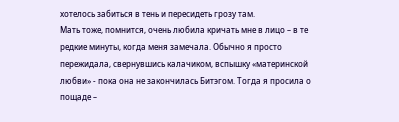хотелось забиться в тень и пересидеть грозу там.
Мать тоже, помнится, очень любила кричать мне в лицо – в те редкие минуты, когда меня замечала. Обычно я просто пережидала, свернувшись калачиком, вспышку «материнской любви» - пока она не закончилась Битэгом. Тогда я просила о пощаде –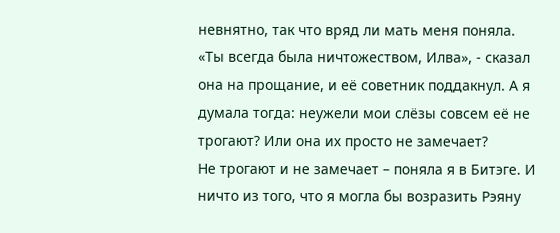невнятно, так что вряд ли мать меня поняла.
«Ты всегда была ничтожеством, Илва», - сказал она на прощание, и её советник поддакнул. А я думала тогда: неужели мои слёзы совсем её не трогают? Или она их просто не замечает?
Не трогают и не замечает – поняла я в Битэге. И ничто из того, что я могла бы возразить Рэяну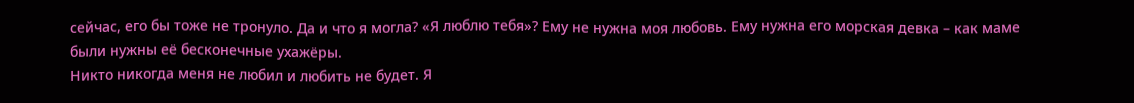сейчас, его бы тоже не тронуло. Да и что я могла? «Я люблю тебя»? Ему не нужна моя любовь. Ему нужна его морская девка – как маме были нужны её бесконечные ухажёры.
Никто никогда меня не любил и любить не будет. Я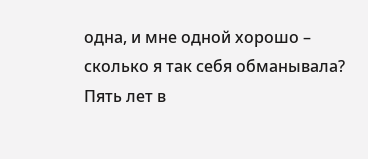одна, и мне одной хорошо – сколько я так себя обманывала? Пять лет в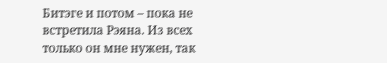Битэге и потом – пока не встретила Рэяна. Из всех только он мне нужен, так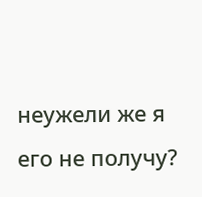неужели же я его не получу?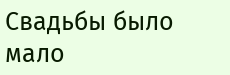Свадьбы было мало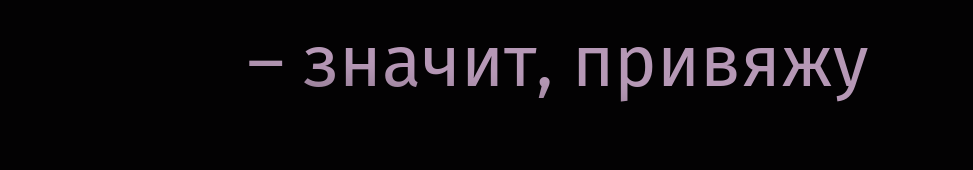– значит, привяжу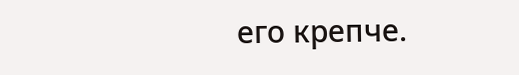его крепче.